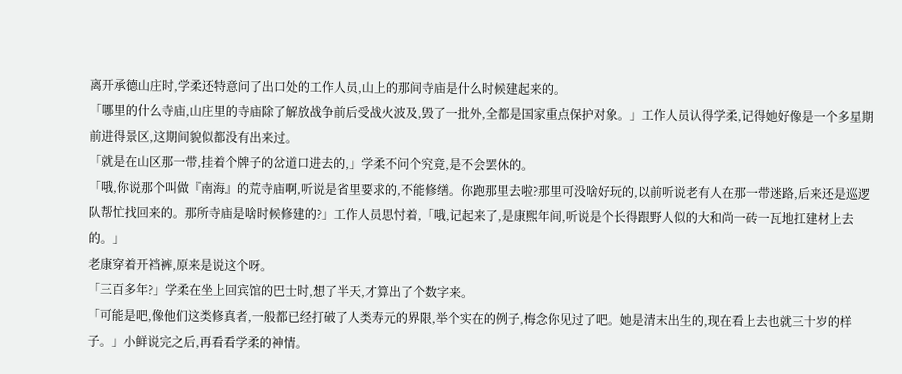离开承德山庄时,学柔还特意问了出口处的工作人员,山上的那间寺庙是什么时候建起来的。
「哪里的什么寺庙,山庄里的寺庙除了解放战争前后受战火波及,毁了一批外,全都是国家重点保护对象。」工作人员认得学柔,记得她好像是一个多星期前进得景区,这期间貌似都没有出来过。
「就是在山区那一带,挂着个牌子的岔道口进去的,」学柔不问个究竟,是不会罢休的。
「哦,你说那个叫做『南海』的荒寺庙啊,听说是省里要求的,不能修缮。你跑那里去啦?那里可没啥好玩的,以前听说老有人在那一带迷路,后来还是巡逻队帮忙找回来的。那所寺庙是啥时候修建的?」工作人员思忖着,「哦,记起来了,是康熙年间,听说是个长得跟野人似的大和尚一砖一瓦地扛建材上去的。」
老康穿着开裆裤,原来是说这个呀。
「三百多年?」学柔在坐上回宾馆的巴士时,想了半天,才算出了个数字来。
「可能是吧,像他们这类修真者,一般都已经打破了人类寿元的界限,举个实在的例子,梅念你见过了吧。她是清末出生的,现在看上去也就三十岁的样子。」小鲜说完之后,再看看学柔的神情。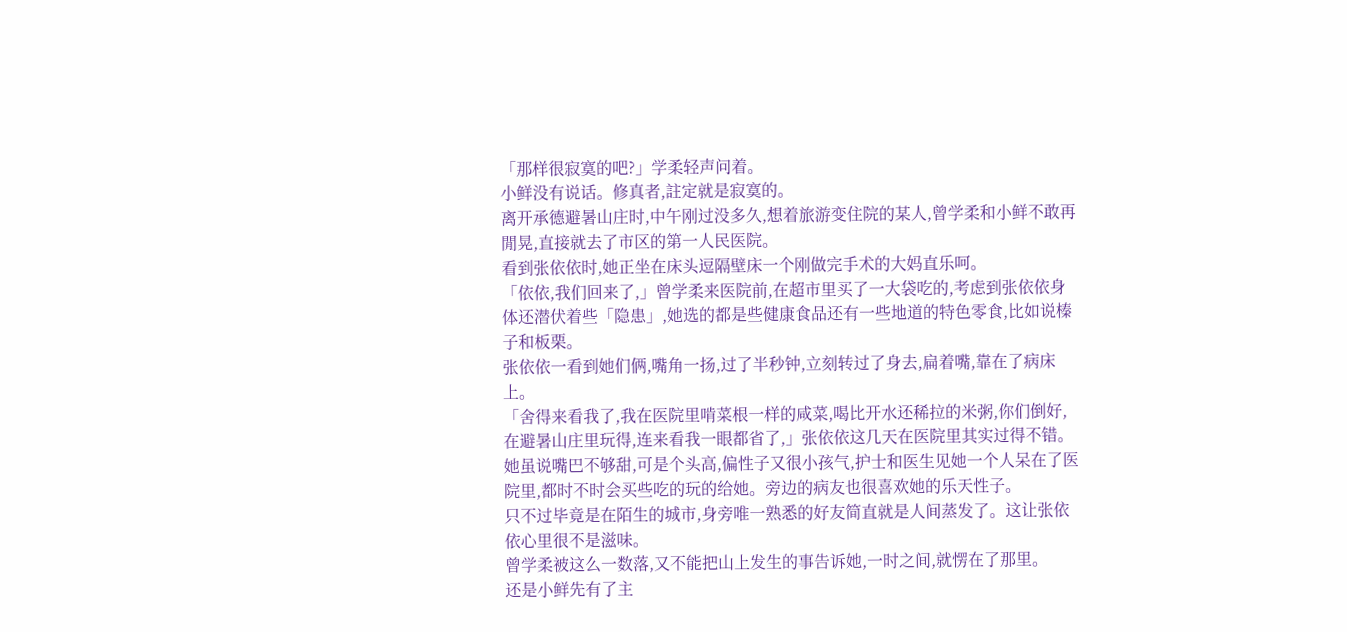「那样很寂寞的吧?」学柔轻声问着。
小鲜没有说话。修真者,註定就是寂寞的。
离开承德避暑山庄时,中午刚过没多久,想着旅游变住院的某人,曾学柔和小鲜不敢再閒晃,直接就去了市区的第一人民医院。
看到张依依时,她正坐在床头逗隔壁床一个刚做完手术的大妈直乐呵。
「依依,我们回来了,」曾学柔来医院前,在超市里买了一大袋吃的,考虑到张依依身体还潜伏着些「隐患」,她选的都是些健康食品还有一些地道的特色零食,比如说榛子和板栗。
张依依一看到她们俩,嘴角一扬,过了半秒钟,立刻转过了身去,扁着嘴,靠在了病床上。
「舍得来看我了,我在医院里啃菜根一样的咸菜,喝比开水还稀拉的米粥,你们倒好,在避暑山庄里玩得,连来看我一眼都省了,」张依依这几天在医院里其实过得不错。
她虽说嘴巴不够甜,可是个头高,偏性子又很小孩气,护士和医生见她一个人呆在了医院里,都时不时会买些吃的玩的给她。旁边的病友也很喜欢她的乐天性子。
只不过毕竟是在陌生的城市,身旁唯一熟悉的好友简直就是人间蒸发了。这让张依依心里很不是滋味。
曾学柔被这么一数落,又不能把山上发生的事告诉她,一时之间,就愣在了那里。
还是小鲜先有了主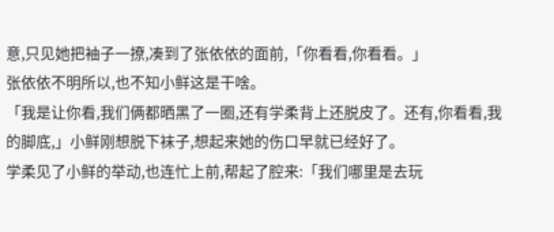意,只见她把袖子一撩,凑到了张依依的面前,「你看看,你看看。」
张依依不明所以,也不知小鲜这是干啥。
「我是让你看,我们俩都晒黑了一圈,还有学柔背上还脱皮了。还有,你看看,我的脚底,」小鲜刚想脱下袜子,想起来她的伤口早就已经好了。
学柔见了小鲜的举动,也连忙上前,帮起了腔来:「我们哪里是去玩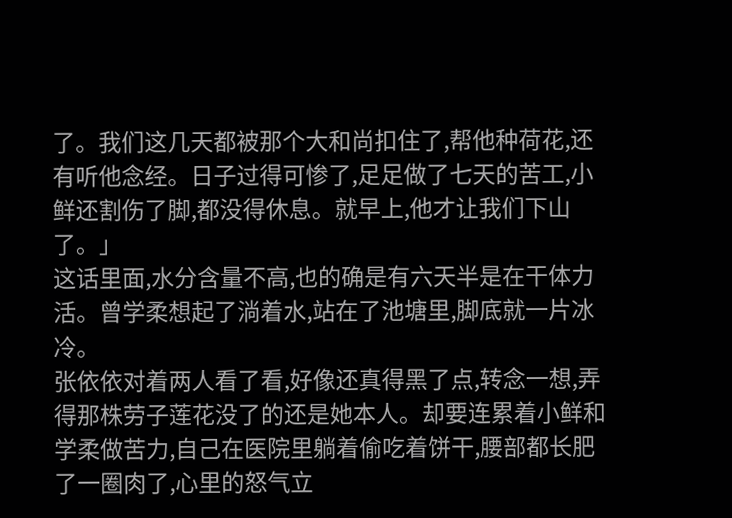了。我们这几天都被那个大和尚扣住了,帮他种荷花,还有听他念经。日子过得可惨了,足足做了七天的苦工,小鲜还割伤了脚,都没得休息。就早上,他才让我们下山了。」
这话里面,水分含量不高,也的确是有六天半是在干体力活。曾学柔想起了淌着水,站在了池塘里,脚底就一片冰冷。
张依依对着两人看了看,好像还真得黑了点,转念一想,弄得那株劳子莲花没了的还是她本人。却要连累着小鲜和学柔做苦力,自己在医院里躺着偷吃着饼干,腰部都长肥了一圈肉了,心里的怒气立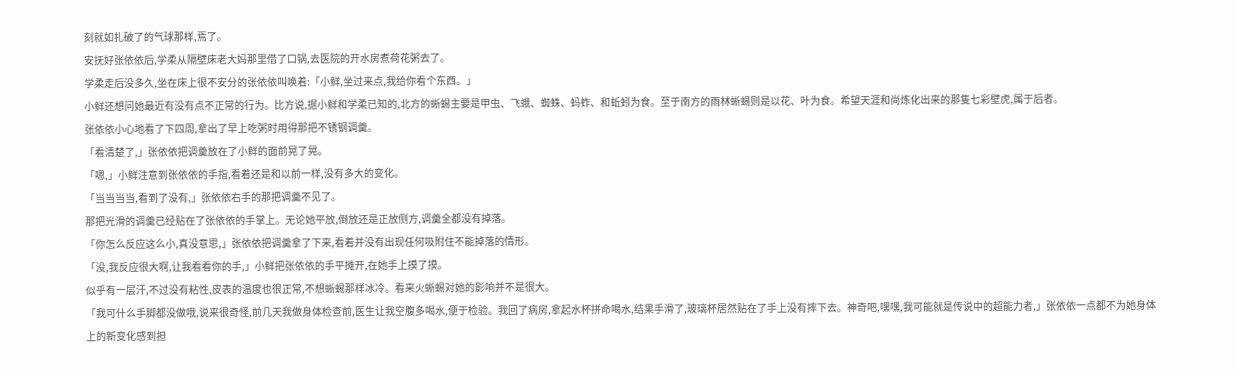刻就如扎破了的气球那样,焉了。
安抚好张依依后,学柔从隔壁床老大妈那里借了口锅,去医院的开水房煮荷花粥去了。
学柔走后没多久,坐在床上很不安分的张依依叫唤着:「小鲜,坐过来点,我给你看个东西。」
小鲜还想问她最近有没有点不正常的行为。比方说,据小鲜和学柔已知的,北方的蜥蜴主要是甲虫、飞蛾、蜘蛛、蚂蚱、和蚯蚓为食。至于南方的雨林蜥蜴则是以花、叶为食。希望天涯和尚炼化出来的那隻七彩壁虎,属于后者。
张依依小心地看了下四周,拿出了早上吃粥时用得那把不锈钢调羹。
「看清楚了,」张依依把调羹放在了小鲜的面前晃了晃。
「嗯,」小鲜注意到张依依的手指,看着还是和以前一样,没有多大的变化。
「当当当当,看到了没有,」张依依右手的那把调羹不见了。
那把光滑的调羹已经贴在了张依依的手掌上。无论她平放,倒放还是正放侧方,调羹全都没有掉落。
「你怎么反应这么小,真没意思,」张依依把调羹拿了下来,看着并没有出现任何吸附住不能掉落的情形。
「没,我反应很大啊,让我看看你的手,」小鲜把张依依的手平摊开,在她手上摸了摸。
似乎有一层汗,不过没有粘性,皮表的温度也很正常,不想蜥蜴那样冰冷。看来火蜥蜴对她的影响并不是很大。
「我可什么手脚都没做哦,说来很奇怪,前几天我做身体检查前,医生让我空腹多喝水,便于检验。我回了病房,拿起水杯拼命喝水,结果手滑了,玻璃杯居然贴在了手上没有摔下去。神奇吧,嘿嘿,我可能就是传说中的超能力者,」张依依一点都不为她身体上的新变化感到担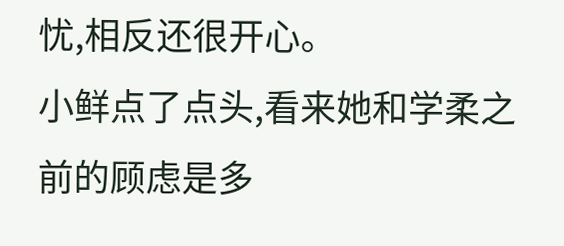忧,相反还很开心。
小鲜点了点头,看来她和学柔之前的顾虑是多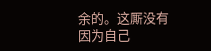余的。这厮没有因为自己